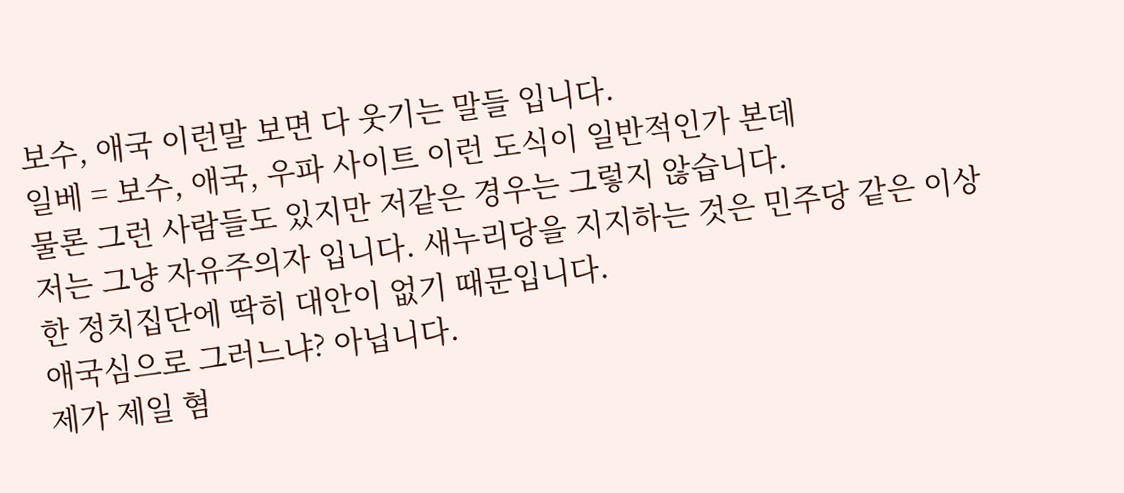보수, 애국 이런말 보면 다 웃기는 말들 입니다.
일베 = 보수, 애국, 우파 사이트 이런 도식이 일반적인가 본데
물론 그런 사람들도 있지만 저같은 경우는 그렇지 않습니다.
저는 그냥 자유주의자 입니다. 새누리당을 지지하는 것은 민주당 같은 이상한 정치집단에 딱히 대안이 없기 때문입니다.
애국심으로 그러느냐? 아닙니다.
제가 제일 혐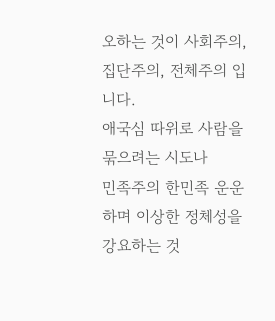오하는 것이 사회주의, 집단주의, 전체주의 입니다.
애국심 따위로 사람을 묶으려는 시도나
민족주의 한민족 운운하며 이상한 정체성을 강요하는 것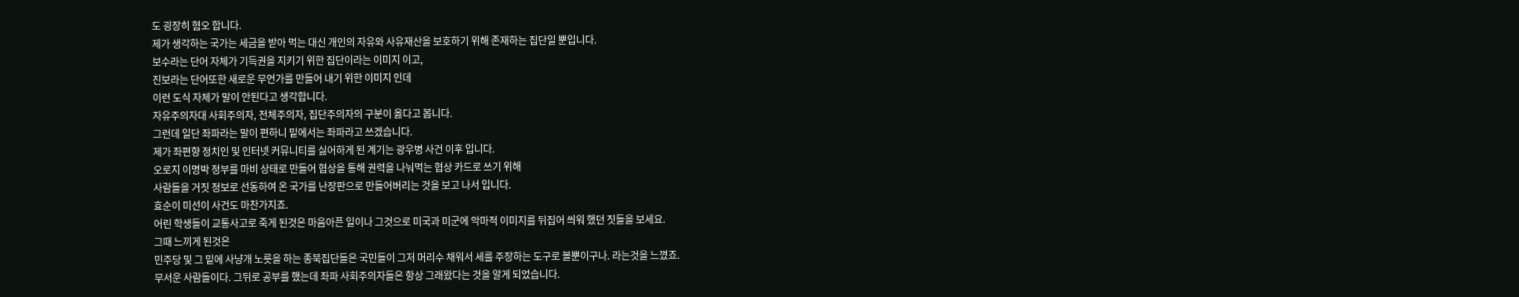도 굉장히 혐오 합니다.
제가 생각하는 국가는 세금을 받아 먹는 대신 개인의 자유와 사유재산을 보호하기 위해 존재하는 집단일 뿐입니다.
보수라는 단어 자체가 기득권을 지키기 위한 집단이라는 이미지 이고,
진보라는 단어또한 새로운 무언가를 만들어 내기 위한 이미지 인데
이런 도식 자체가 말이 안된다고 생각합니다.
자유주의자대 사회주의자, 전체주의자, 집단주의자의 구분이 옳다고 봅니다.
그런데 일단 좌파라는 말이 편하니 밑에서는 좌파라고 쓰겠습니다.
제가 좌편향 정치인 및 인터넷 커뮤니티를 싫어하게 된 계기는 광우병 사건 이후 입니다.
오로지 이명박 정부를 마비 상태로 만들어 협상을 통해 권력을 나눠먹는 협상 카드로 쓰기 위해
사람들을 거짓 정보로 선동하여 온 국가를 난장판으로 만들어버리는 것을 보고 나서 입니다.
효순이 미선이 사건도 마찬가지죠.
어린 학생들이 교통사고로 죽게 된것은 마음아픈 일이나 그것으로 미국과 미군에 악마적 이미지를 뒤집어 씌워 했던 짓들을 보세요.
그때 느끼게 된것은
민주당 및 그 밑에 사냥개 노릇을 하는 종북집단들은 국민들이 그저 머리수 채워서 세를 주장하는 도구로 볼뿐이구나. 라는것을 느꼈죠.
무서운 사람들이다. 그뒤로 공부를 했는데 좌파 사회주의자들은 항상 그래왔다는 것을 알게 되었습니다.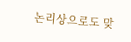논리상으로도 맞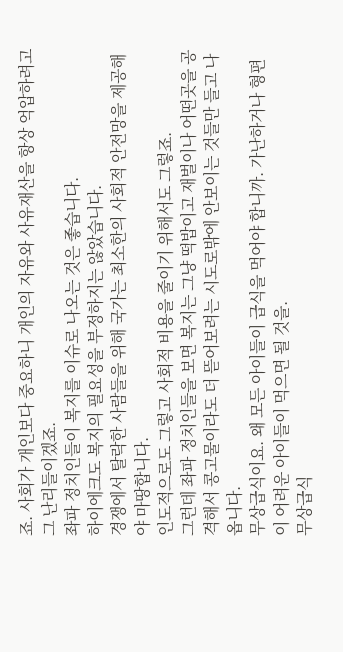죠. 사회가 개인보다 중요하니 개인의 자유와 사유재산을 항상 억압하려고 그 난리들이겠죠.
좌파 정치인들이 복지를 이슈로 나오는 것은 좋습니다.
하이에크도 복지의 필요성을 부정하지는 않았습니다.
경쟁에서 탈락한 사람들을 위해 국가는 최소한의 사회적 안전망을 제공해야 마땅합니다.
인도적으로도 그렇고 사회적 비용을 줄이기 위해서도 그렇죠.
그런데 좌파 정치인들을 보면 복지는 그냥 떡밥이고 재벌이나 어떤곳을 공격해서 콩고물이라도 더 뜯어보려는 시도로밖에 안보이는 것들만 들고 나옵니다.
무상급식이요. 왜 모든 아이들이 급식을 먹어야 합니까. 가난하거나 형편이 어려운 아이들이 먹으면 될 것을.
무상급식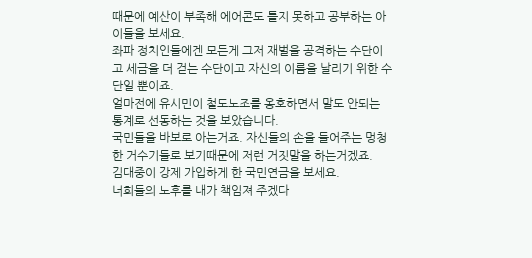때문에 예산이 부족해 에어콘도 틀지 못하고 공부하는 아이들을 보세요.
좌파 정치인들에겐 모든게 그저 재벌을 공격하는 수단이고 세금을 더 걷는 수단이고 자신의 이름을 날리기 위한 수단일 뿐이죠.
얼마전에 유시민이 철도노조를 옹호하면서 말도 안되는 통계로 선동하는 것을 보았습니다.
국민들을 바보로 아는거죠. 자신들의 손을 들어주는 멍청한 거수기들로 보기때문에 저런 거짓말을 하는거겠죠.
김대중이 강제 가입하게 한 국민연금을 보세요.
너희들의 노후를 내가 책임져 주겠다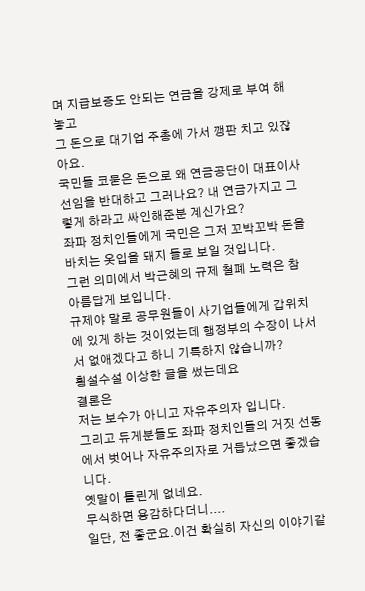며 지급보증도 안되는 연금을 강제로 부여 해 놓고
그 돈으로 대기업 주총에 가서 깽판 치고 있잖아요.
국민들 코묻은 돈으로 왜 연금공단이 대표이사 선임을 반대하고 그러나요? 내 연금가지고 그렇게 하라고 싸인해준분 계신가요?
좌파 정치인들에게 국민은 그저 꼬박꼬박 돈을 바치는 옷입을 돼지 들로 보일 것입니다.
그런 의미에서 박근혜의 규제 철폐 노력은 참 아름답게 보입니다.
규제야 말로 공무원들이 사기업들에게 갑위치에 있게 하는 것이었는데 행정부의 수장이 나서서 없애겠다고 하니 기특하지 않습니까?
횡설수설 이상한 글을 썼는데요
결론은
저는 보수가 아니고 자유주의자 입니다.
그리고 듀게분들도 좌파 정치인들의 거짓 선동에서 벗어나 자유주의자로 거듭났으면 좋겠습니다.
옛말이 틀린게 없네요.
무식하면 용감하다더니....
일단, 전 좋군요.이건 확실히 자신의 이야기같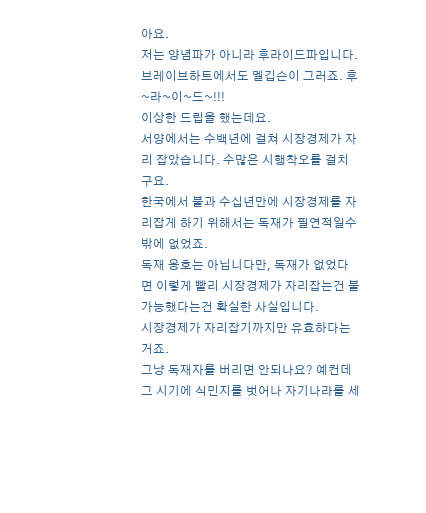아요.
저는 양념파가 아니라 후라이드파입니다. 브레이브하트에서도 멜깁슨이 그러죠. 후~라~이~드~!!!
이상한 드립을 했는데요.
서양에서는 수백년에 걸쳐 시장경제가 자리 잡았습니다. 수많은 시행착오를 걸치구요.
한국에서 불과 수십년만에 시장경제를 자리잡게 하기 위해서는 독재가 필연적일수밖에 없었죠.
독재 옹호는 아닙니다만, 독재가 없었다면 이렇게 빨리 시장경제가 자리잡는건 불가능했다는건 확실한 사실입니다.
시장경제가 자리잡기까지만 유효하다는 거죠.
그냥 독재자를 버리면 안되나요? 예컨데 그 시기에 식민지를 벗어나 자기나라를 세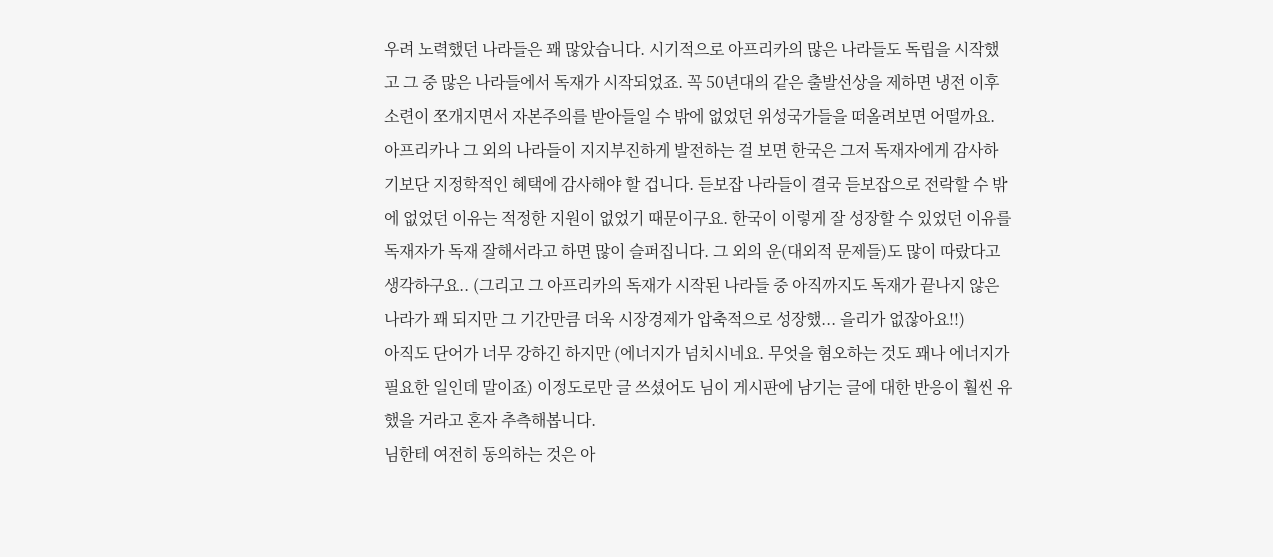우려 노력했던 나라들은 꽤 많았습니다. 시기적으로 아프리카의 많은 나라들도 독립을 시작했고 그 중 많은 나라들에서 독재가 시작되었죠. 꼭 50년대의 같은 출발선상을 제하면 냉전 이후 소련이 쪼개지면서 자본주의를 받아들일 수 밖에 없었던 위성국가들을 떠올려보면 어떨까요. 아프리카나 그 외의 나라들이 지지부진하게 발전하는 걸 보면 한국은 그저 독재자에게 감사하기보단 지정학적인 혜택에 감사해야 할 겁니다. 듣보잡 나라들이 결국 듣보잡으로 전락할 수 밖에 없었던 이유는 적정한 지원이 없었기 때문이구요. 한국이 이렇게 잘 성장할 수 있었던 이유를 독재자가 독재 잘해서라고 하면 많이 슬퍼집니다. 그 외의 운(대외적 문제들)도 많이 따랐다고 생각하구요.. (그리고 그 아프리카의 독재가 시작된 나라들 중 아직까지도 독재가 끝나지 않은 나라가 꽤 되지만 그 기간만큼 더욱 시장경제가 압축적으로 성장했... 을리가 없잖아요!!)
아직도 단어가 너무 강하긴 하지만 (에너지가 넘치시네요. 무엇을 혐오하는 것도 꽤나 에너지가 필요한 일인데 말이죠) 이정도로만 글 쓰셨어도 님이 게시판에 남기는 글에 대한 반응이 훨씬 유했을 거라고 혼자 추측해봅니다.
님한테 여전히 동의하는 것은 아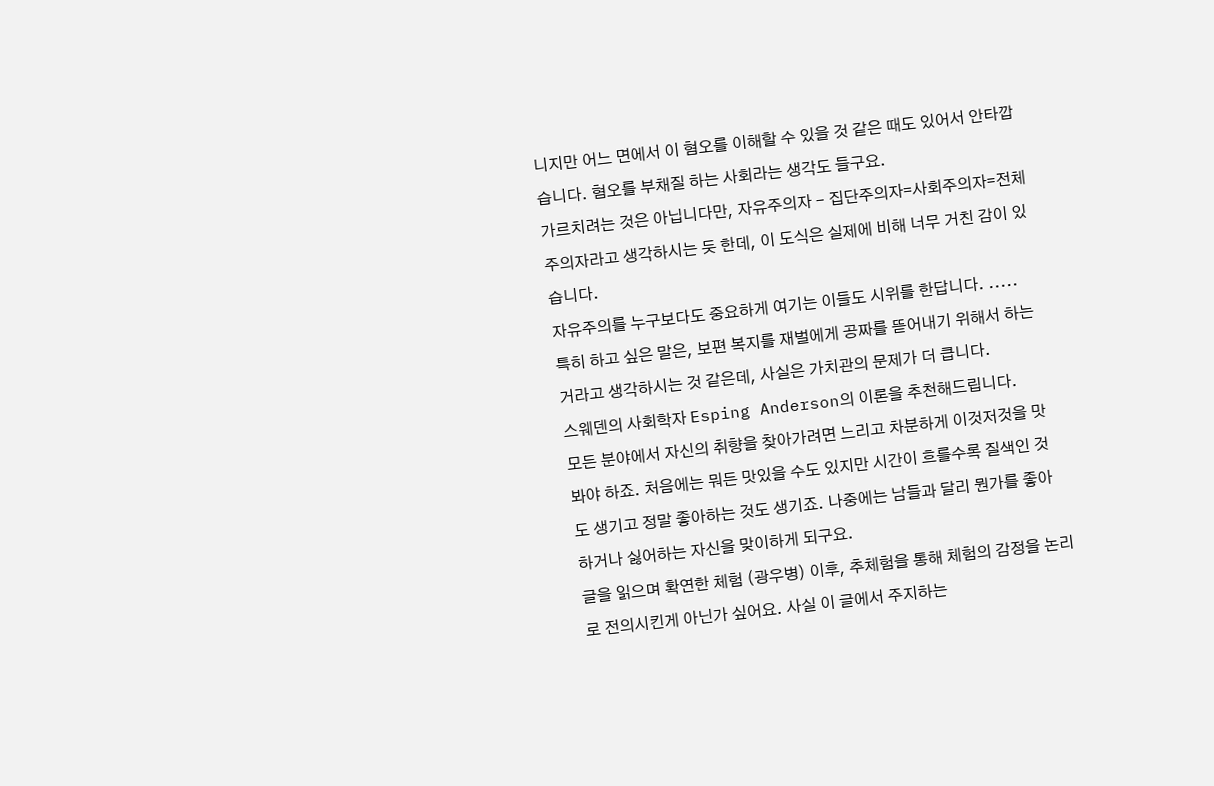니지만 어느 면에서 이 혐오를 이해할 수 있을 것 같은 때도 있어서 안타깝습니다. 혐오를 부채질 하는 사회라는 생각도 들구요.
가르치려는 것은 아닙니다만, 자유주의자 - 집단주의자=사회주의자=전체주의자라고 생각하시는 듯 한데, 이 도식은 실제에 비해 너무 거친 감이 있습니다.
자유주의를 누구보다도 중요하게 여기는 이들도 시위를 한답니다. .....
특히 하고 싶은 말은, 보편 복지를 재벌에게 공짜를 뜯어내기 위해서 하는 거라고 생각하시는 것 같은데, 사실은 가치관의 문제가 더 큽니다.
스웨덴의 사회학자 Esping Anderson의 이론을 추천해드립니다.
모든 분야에서 자신의 취향을 찾아가려면 느리고 차분하게 이것저것을 맛봐야 하죠. 처음에는 뭐든 맛있을 수도 있지만 시간이 흐를수록 질색인 것도 생기고 정말 좋아하는 것도 생기죠. 나중에는 남들과 달리 뭔가를 좋아하거나 싫어하는 자신을 맞이하게 되구요.
글을 읽으며 확연한 체험 (광우병) 이후, 추체험을 통해 체험의 감정을 논리로 전의시킨게 아닌가 싶어요. 사실 이 글에서 주지하는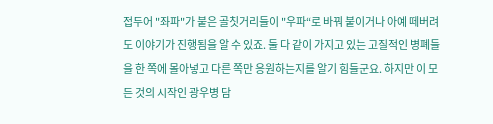접두어 "좌파"가 붙은 골칫거리들이 "우파“로 바꿔 붙이거나 아예 떼버려도 이야기가 진행됨을 알 수 있죠. 둘 다 같이 가지고 있는 고질적인 병폐들을 한 쪽에 몰아넣고 다른 쪽만 응원하는지를 알기 힘들군요. 하지만 이 모든 것의 시작인 광우병 담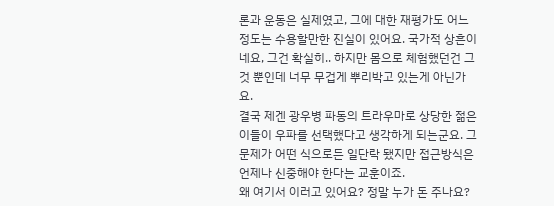론과 운동은 실제였고, 그에 대한 재평가도 어느 정도는 수용할만한 진실이 있어요. 국가적 상흔이네요, 그건 확실히.. 하지만 몸으로 체험했던건 그것 뿐인데 너무 무겁게 뿌리박고 있는게 아닌가요.
결국 제겐 광우병 파동의 트라우마로 상당한 젊은이들이 우파를 선택했다고 생각하게 되는군요. 그 문제가 어떤 식으로든 일단락 됐지만 접근방식은 언제나 신중해야 한다는 교훈이죠.
왜 여기서 이러고 있어요? 정말 누가 돈 주나요?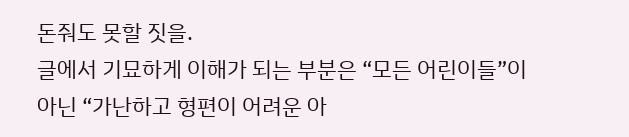돈줘도 못할 짓을.
글에서 기묘하게 이해가 되는 부분은 “모든 어린이들”이 아닌 “가난하고 형편이 어려운 아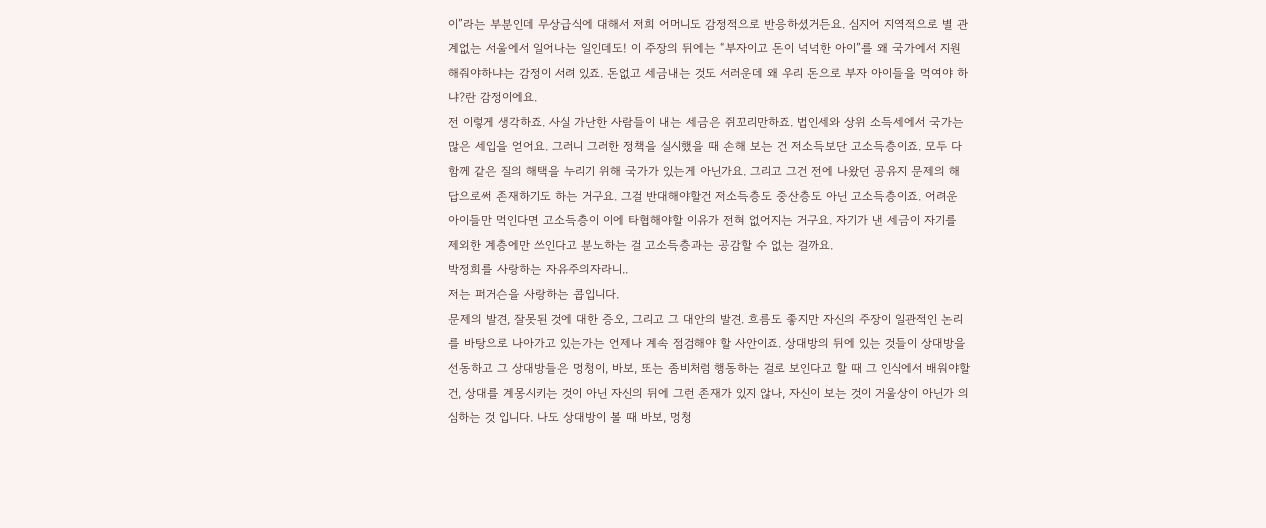이”라는 부분인데 무상급식에 대해서 저희 어머니도 감정적으로 반응하셨거든요. 심지어 지역적으로 별 관계없는 서울에서 일어나는 일인데도! 이 주장의 뒤에는 “부자이고 돈이 넉넉한 아이”를 왜 국가에서 지원해줘야하냐는 감정이 서려 있죠. 돈없고 세금내는 것도 서러운데 왜 우리 돈으로 부자 아이들을 먹여야 하냐?란 감정이에요.
전 이렇게 생각하죠. 사실 가난한 사람들이 내는 세금은 쥐꼬리만하죠. 법인세와 상위 소득세에서 국가는 많은 세입을 얻어요. 그러니 그러한 정책을 실시했을 때 손해 보는 건 저소득보단 고소득층이죠. 모두 다함께 같은 질의 해택을 누리기 위해 국가가 있는게 아닌가요. 그리고 그건 전에 나왔던 공유지 문제의 해답으로써 존재하기도 하는 거구요. 그걸 반대해야할건 저소득층도 중산층도 아닌 고소득층이죠. 어려운 아이들만 먹인다면 고소득층이 이에 타협해야할 이유가 전혀 없어지는 거구요. 자기가 낸 세금이 자기를 제외한 계층에만 쓰인다고 분노하는 걸 고소득층과는 공감할 수 없는 걸까요.
박정희를 사랑하는 자유주의자라니..
저는 퍼거슨을 사랑하는 콥입니다.
문제의 발견, 잘못된 것에 대한 증오, 그리고 그 대안의 발견. 흐름도 좋지만 자신의 주장이 일관적인 논리를 바탕으로 나아가고 있는가는 언제나 계속 점검해야 할 사안이죠. 상대방의 뒤에 있는 것들이 상대방을 선동하고 그 상대방들은 멍청이, 바보, 또는 좀비처럼 행동하는 걸로 보인다고 할 때 그 인식에서 배워야할 건, 상대를 계몽시키는 것이 아닌 자신의 뒤에 그런 존재가 있지 않나, 자신이 보는 것이 거울상이 아닌가 의심하는 것 입니다. 나도 상대방이 볼 때 바보, 멍청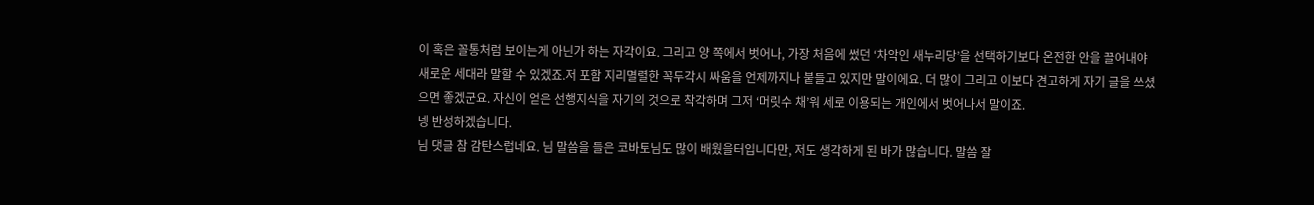이 혹은 꼴통처럼 보이는게 아닌가 하는 자각이요. 그리고 양 쪽에서 벗어나, 가장 처음에 썼던 ‘차악인 새누리당’을 선택하기보다 온전한 안을 끌어내야 새로운 세대라 말할 수 있겠죠.저 포함 지리멸렬한 꼭두각시 싸움을 언제까지나 붙들고 있지만 말이에요. 더 많이 그리고 이보다 견고하게 자기 글을 쓰셨으면 좋겠군요. 자신이 얻은 선행지식을 자기의 것으로 착각하며 그저 ‘머릿수 채’워 세로 이용되는 개인에서 벗어나서 말이죠.
넹 반성하겠습니다.
님 댓글 참 감탄스럽네요. 님 말씀을 들은 코바토님도 많이 배웠을터입니다만, 저도 생각하게 된 바가 많습니다. 말씀 잘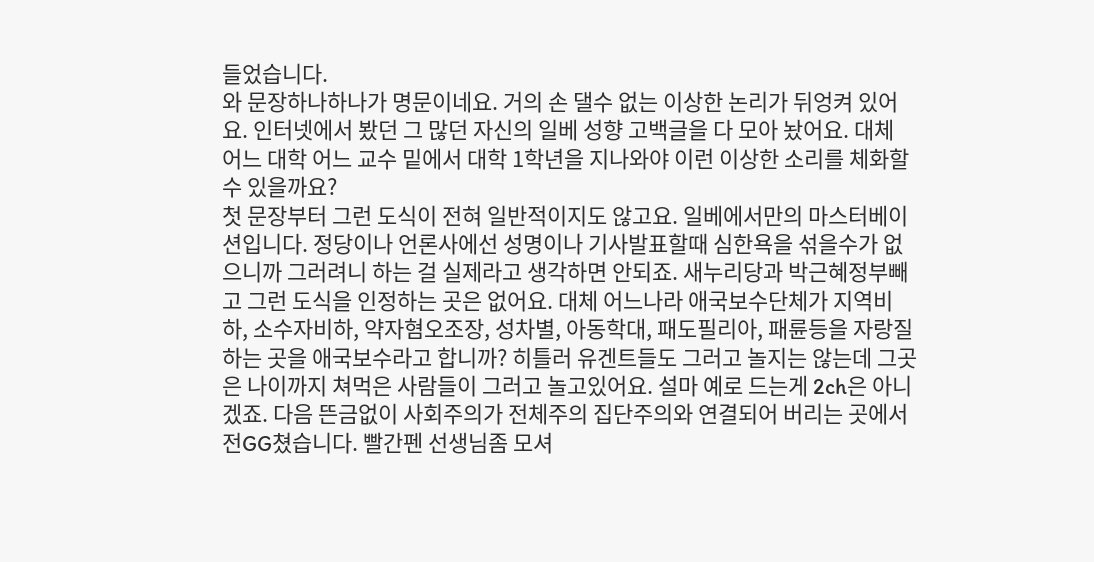들었습니다.
와 문장하나하나가 명문이네요. 거의 손 댈수 없는 이상한 논리가 뒤엉켜 있어요. 인터넷에서 봤던 그 많던 자신의 일베 성향 고백글을 다 모아 놨어요. 대체 어느 대학 어느 교수 밑에서 대학 1학년을 지나와야 이런 이상한 소리를 체화할 수 있을까요?
첫 문장부터 그런 도식이 전혀 일반적이지도 않고요. 일베에서만의 마스터베이션입니다. 정당이나 언론사에선 성명이나 기사발표할때 심한욕을 섞을수가 없으니까 그러려니 하는 걸 실제라고 생각하면 안되죠. 새누리당과 박근혜정부빼고 그런 도식을 인정하는 곳은 없어요. 대체 어느나라 애국보수단체가 지역비하, 소수자비하, 약자혐오조장, 성차별, 아동학대, 패도필리아, 패륜등을 자랑질하는 곳을 애국보수라고 합니까? 히틀러 유겐트들도 그러고 놀지는 않는데 그곳은 나이까지 쳐먹은 사람들이 그러고 놀고있어요. 설마 예로 드는게 2ch은 아니겠죠. 다음 뜬금없이 사회주의가 전체주의 집단주의와 연결되어 버리는 곳에서 전GG쳤습니다. 빨간펜 선생님좀 모셔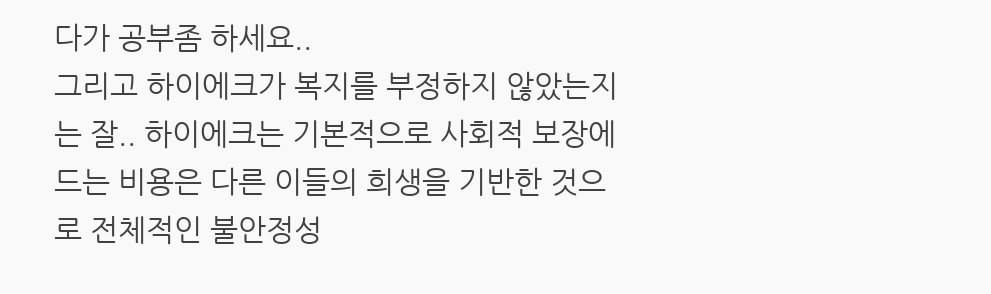다가 공부좀 하세요..
그리고 하이에크가 복지를 부정하지 않았는지는 잘.. 하이에크는 기본적으로 사회적 보장에 드는 비용은 다른 이들의 희생을 기반한 것으로 전체적인 불안정성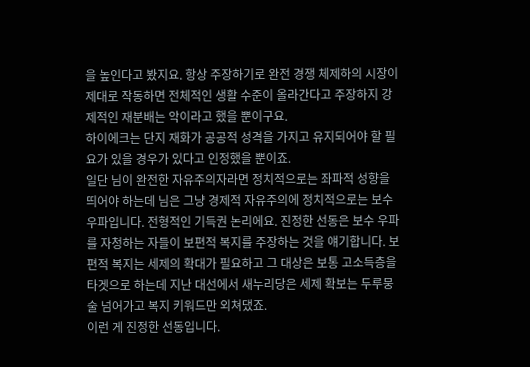을 높인다고 봤지요. 항상 주장하기로 완전 경쟁 체제하의 시장이 제대로 작동하면 전체적인 생활 수준이 올라간다고 주장하지 강제적인 재분배는 악이라고 했을 뿐이구요.
하이에크는 단지 재화가 공공적 성격을 가지고 유지되어야 할 필요가 있을 경우가 있다고 인정했을 뿐이죠.
일단 님이 완전한 자유주의자라면 정치적으로는 좌파적 성향을 띄어야 하는데 님은 그냥 경제적 자유주의에 정치적으로는 보수 우파입니다. 전형적인 기득권 논리에요. 진정한 선동은 보수 우파를 자청하는 자들이 보편적 복지를 주장하는 것을 얘기합니다. 보편적 복지는 세제의 확대가 필요하고 그 대상은 보통 고소득층을 타겟으로 하는데 지난 대선에서 새누리당은 세제 확보는 두루뭉술 넘어가고 복지 키워드만 외쳐댔죠.
이런 게 진정한 선동입니다.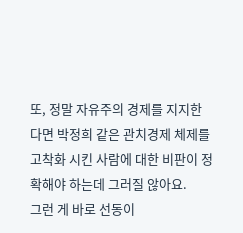또, 정말 자유주의 경제를 지지한다면 박정희 같은 관치경제 체제를 고착화 시킨 사람에 대한 비판이 정확해야 하는데 그러질 않아요.
그런 게 바로 선동이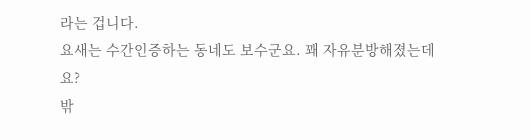라는 겁니다.
요새는 수간인증하는 동네도 보수군요. 꽤 자유분방해졌는데요?
밖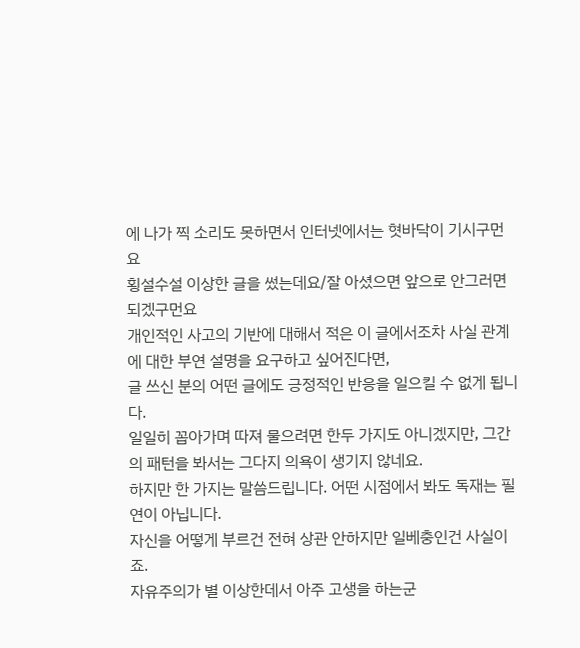에 나가 찍 소리도 못하면서 인터넷에서는 혓바닥이 기시구먼요
횡설수설 이상한 글을 썼는데요/잘 아셨으면 앞으로 안그러면 되겠구먼요
개인적인 사고의 기반에 대해서 적은 이 글에서조차 사실 관계에 대한 부연 설명을 요구하고 싶어진다면,
글 쓰신 분의 어떤 글에도 긍정적인 반응을 일으킬 수 없게 됩니다.
일일히 꼽아가며 따져 물으려면 한두 가지도 아니겠지만, 그간의 패턴을 봐서는 그다지 의욕이 생기지 않네요.
하지만 한 가지는 말씀드립니다. 어떤 시점에서 봐도 독재는 필연이 아닙니다.
자신을 어떻게 부르건 전혀 상관 안하지만 일베충인건 사실이죠.
자유주의가 별 이상한데서 아주 고생을 하는군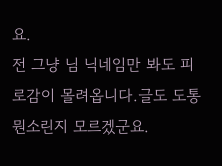요.
전 그냥 님 닉네임만 봐도 피로감이 몰려옵니다.글도 도통 뭔소린지 모르겠군요.